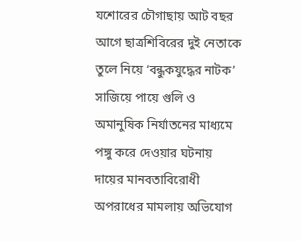যশোরের চৌগাছায় আট বছর আগে ছাত্রশিবিরের দুই নেতাকে তুলে নিয়ে ‘বন্ধুকযুদ্ধের নাটক’ সাজিয়ে পায়ে গুলি ও অমানুষিক নির্যাতনের মাধ্যমে পঙ্গু করে দেওয়ার ঘটনায় দায়ের মানবতাবিরোধী অপরাধের মামলায় অভিযোগ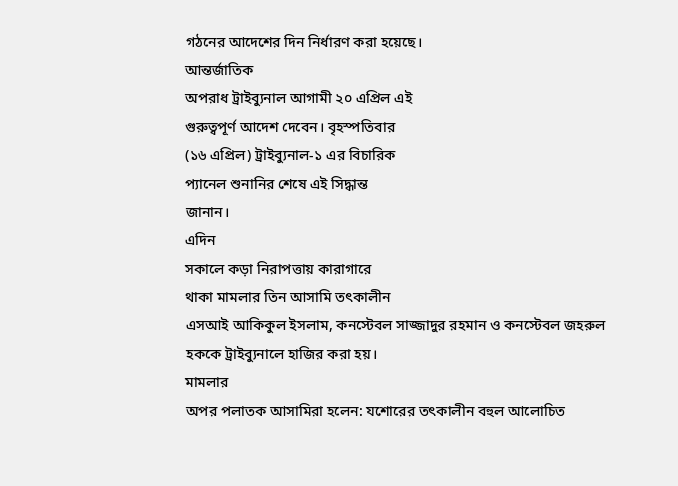গঠনের আদেশের দিন নির্ধারণ করা হয়েছে।
আন্তর্জাতিক
অপরাধ ট্রাইব্যুনাল আগামী ২০ এপ্রিল এই
গুরুত্বপূর্ণ আদেশ দেবেন। বৃহস্পতিবার
(১৬ এপ্রিল) ট্রাইব্যুনাল-১ এর বিচারিক
প্যানেল শুনানির শেষে এই সিদ্ধান্ত
জানান।
এদিন
সকালে কড়া নিরাপত্তায় কারাগারে
থাকা মামলার তিন আসামি তৎকালীন
এসআই আকিকুল ইসলাম, কনস্টেবল সাজ্জাদুর রহমান ও কনস্টেবল জহরুল
হককে ট্রাইব্যুনালে হাজির করা হয়।
মামলার
অপর পলাতক আসামিরা হলেন: যশোরের তৎকালীন বহুল আলোচিত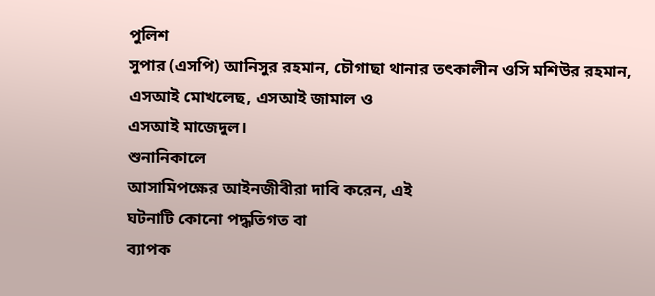পুলিশ
সুপার (এসপি) আনিসুর রহমান, চৌগাছা থানার তৎকালীন ওসি মশিউর রহমান,
এসআই মোখলেছ, এসআই জামাল ও
এসআই মাজেদুল।
শুনানিকালে
আসামিপক্ষের আইনজীবীরা দাবি করেন, এই
ঘটনাটি কোনো পদ্ধতিগত বা
ব্যাপক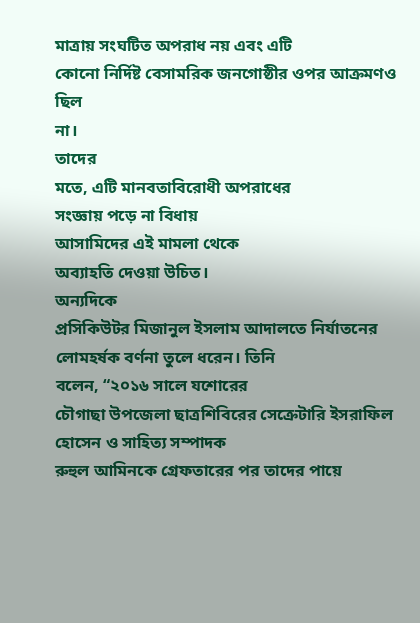মাত্রায় সংঘটিত অপরাধ নয় এবং এটি
কোনো নির্দিষ্ট বেসামরিক জনগোষ্ঠীর ওপর আক্রমণও ছিল
না।
তাদের
মতে, এটি মানবতাবিরোধী অপরাধের
সংজ্ঞায় পড়ে না বিধায়
আসামিদের এই মামলা থেকে
অব্যাহতি দেওয়া উচিত।
অন্যদিকে
প্রসিকিউটর মিজানুল ইসলাম আদালতে নির্যাতনের লোমহর্ষক বর্ণনা তুলে ধরেন। তিনি
বলেন, “২০১৬ সালে যশোরের
চৌগাছা উপজেলা ছাত্রশিবিরের সেক্রেটারি ইসরাফিল হোসেন ও সাহিত্য সম্পাদক
রুহুল আমিনকে গ্রেফতারের পর তাদের পায়ে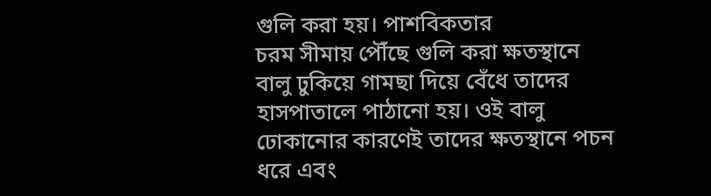গুলি করা হয়। পাশবিকতার
চরম সীমায় পৌঁছে গুলি করা ক্ষতস্থানে
বালু ঢুকিয়ে গামছা দিয়ে বেঁধে তাদের
হাসপাতালে পাঠানো হয়। ওই বালু
ঢোকানোর কারণেই তাদের ক্ষতস্থানে পচন ধরে এবং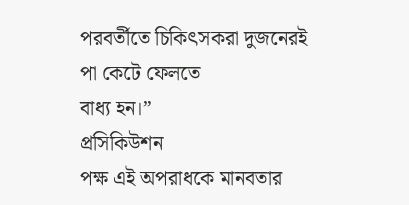পরবর্তীতে চিকিৎসকরা দুজনেরই পা কেটে ফেলতে
বাধ্য হন।”
প্রসিকিউশন
পক্ষ এই অপরাধকে মানবতার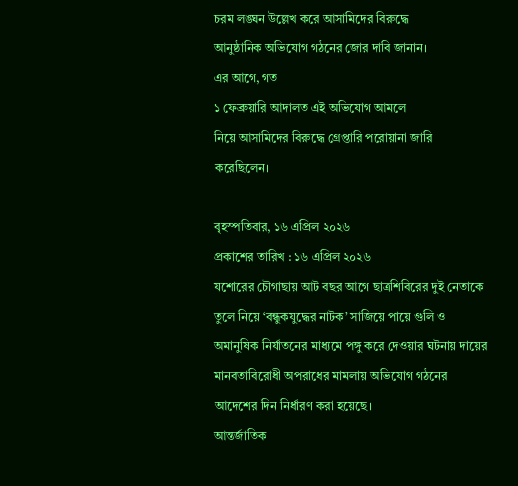চরম লঙ্ঘন উল্লেখ করে আসামিদের বিরুদ্ধে
আনুষ্ঠানিক অভিযোগ গঠনের জোর দাবি জানান।
এর আগে, গত
১ ফেব্রুয়ারি আদালত এই অভিযোগ আমলে
নিয়ে আসামিদের বিরুদ্ধে গ্রেপ্তারি পরোয়ানা জারি করেছিলেন।

বৃহস্পতিবার, ১৬ এপ্রিল ২০২৬
প্রকাশের তারিখ : ১৬ এপ্রিল ২০২৬
যশোরের চৌগাছায় আট বছর আগে ছাত্রশিবিরের দুই নেতাকে তুলে নিয়ে ‘বন্ধুকযুদ্ধের নাটক’ সাজিয়ে পায়ে গুলি ও অমানুষিক নির্যাতনের মাধ্যমে পঙ্গু করে দেওয়ার ঘটনায় দায়ের মানবতাবিরোধী অপরাধের মামলায় অভিযোগ গঠনের আদেশের দিন নির্ধারণ করা হয়েছে।
আন্তর্জাতিক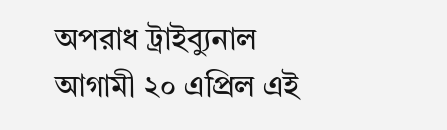অপরাধ ট্রাইব্যুনাল আগামী ২০ এপ্রিল এই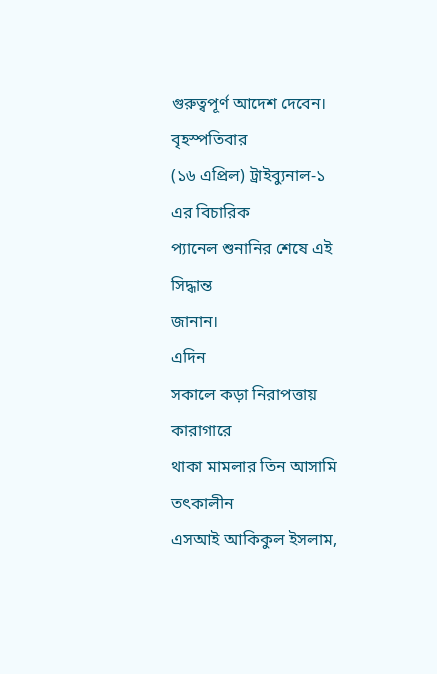গুরুত্বপূর্ণ আদেশ দেবেন। বৃহস্পতিবার
(১৬ এপ্রিল) ট্রাইব্যুনাল-১ এর বিচারিক
প্যানেল শুনানির শেষে এই সিদ্ধান্ত
জানান।
এদিন
সকালে কড়া নিরাপত্তায় কারাগারে
থাকা মামলার তিন আসামি তৎকালীন
এসআই আকিকুল ইসলাম,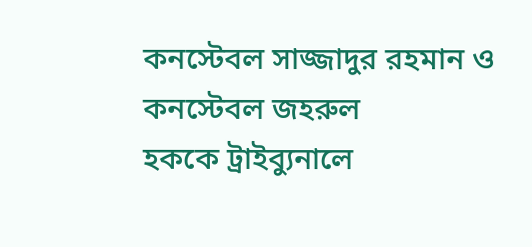কনস্টেবল সাজ্জাদুর রহমান ও কনস্টেবল জহরুল
হককে ট্রাইব্যুনালে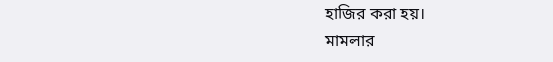হাজির করা হয়।
মামলার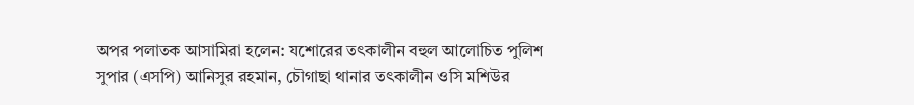অপর পলাতক আসামিরা হলেন: যশোরের তৎকালীন বহুল আলোচিত পুলিশ
সুপার (এসপি) আনিসুর রহমান, চৌগাছা থানার তৎকালীন ওসি মশিউর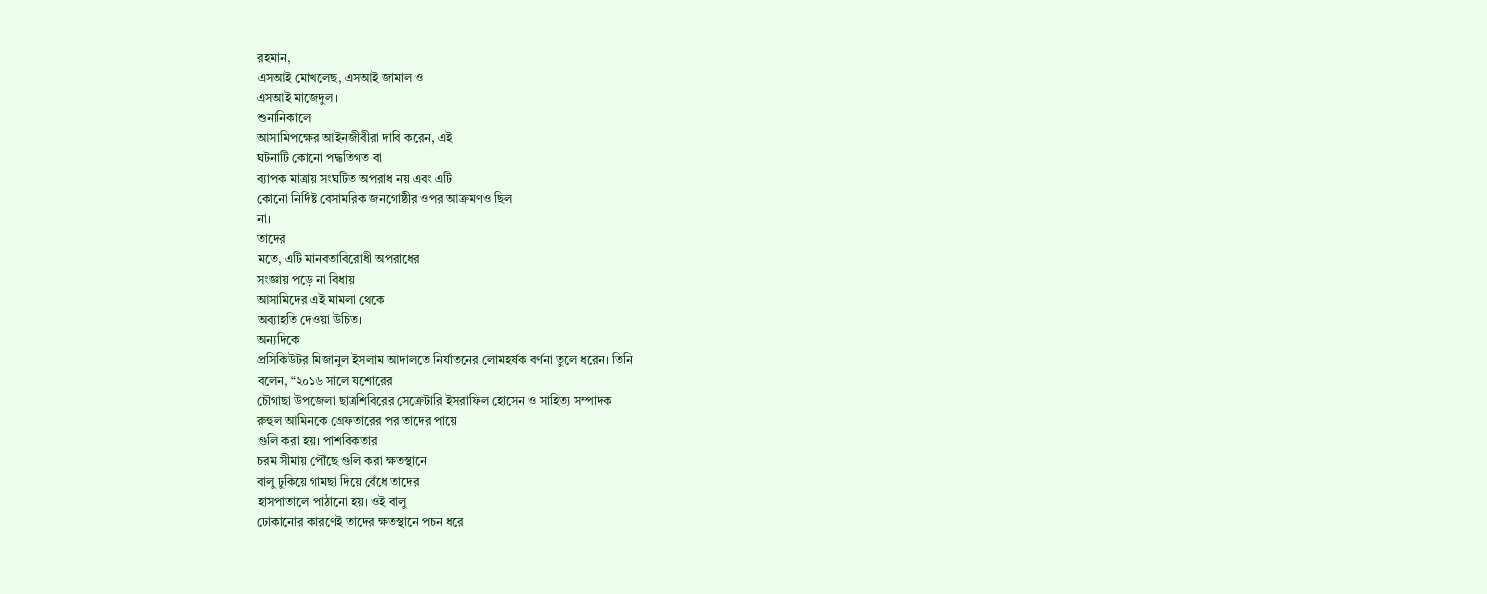রহমান,
এসআই মোখলেছ, এসআই জামাল ও
এসআই মাজেদুল।
শুনানিকালে
আসামিপক্ষের আইনজীবীরা দাবি করেন, এই
ঘটনাটি কোনো পদ্ধতিগত বা
ব্যাপক মাত্রায় সংঘটিত অপরাধ নয় এবং এটি
কোনো নির্দিষ্ট বেসামরিক জনগোষ্ঠীর ওপর আক্রমণও ছিল
না।
তাদের
মতে, এটি মানবতাবিরোধী অপরাধের
সংজ্ঞায় পড়ে না বিধায়
আসামিদের এই মামলা থেকে
অব্যাহতি দেওয়া উচিত।
অন্যদিকে
প্রসিকিউটর মিজানুল ইসলাম আদালতে নির্যাতনের লোমহর্ষক বর্ণনা তুলে ধরেন। তিনি
বলেন, “২০১৬ সালে যশোরের
চৌগাছা উপজেলা ছাত্রশিবিরের সেক্রেটারি ইসরাফিল হোসেন ও সাহিত্য সম্পাদক
রুহুল আমিনকে গ্রেফতারের পর তাদের পায়ে
গুলি করা হয়। পাশবিকতার
চরম সীমায় পৌঁছে গুলি করা ক্ষতস্থানে
বালু ঢুকিয়ে গামছা দিয়ে বেঁধে তাদের
হাসপাতালে পাঠানো হয়। ওই বালু
ঢোকানোর কারণেই তাদের ক্ষতস্থানে পচন ধরে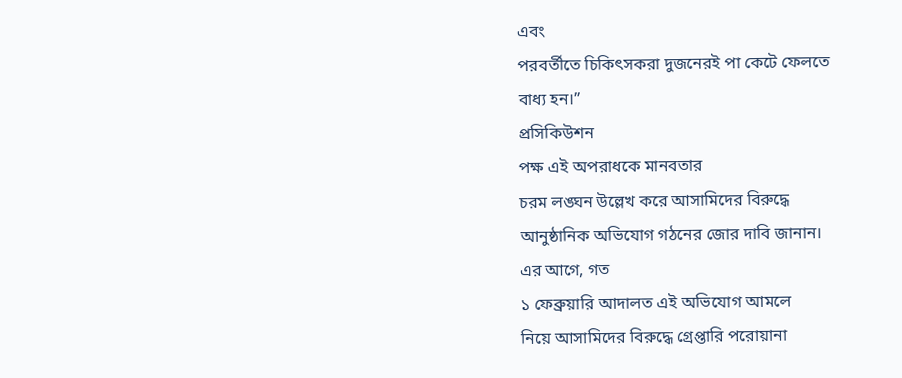এবং
পরবর্তীতে চিকিৎসকরা দুজনেরই পা কেটে ফেলতে
বাধ্য হন।”
প্রসিকিউশন
পক্ষ এই অপরাধকে মানবতার
চরম লঙ্ঘন উল্লেখ করে আসামিদের বিরুদ্ধে
আনুষ্ঠানিক অভিযোগ গঠনের জোর দাবি জানান।
এর আগে, গত
১ ফেব্রুয়ারি আদালত এই অভিযোগ আমলে
নিয়ে আসামিদের বিরুদ্ধে গ্রেপ্তারি পরোয়ানা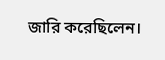জারি করেছিলেন।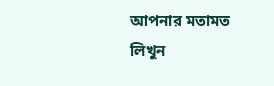আপনার মতামত লিখুন